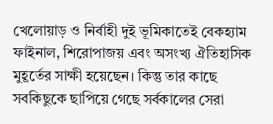খেলোয়াড় ও নির্বাহী দুই ভূমিকাতেই বেকহ্যাম ফাইনাল, শিরোপাজয় এবং অসংখ্য ঐতিহাসিক মুহূর্তের সাক্ষী হয়েছেন। কিন্তু তার কাছে সবকিছুকে ছাপিয়ে গেছে সর্বকালের সেরা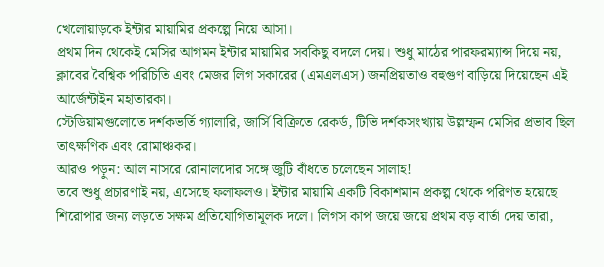খেলোয়াড়কে ইন্টার মায়ামির প্রকল্পে নিয়ে আসা।
প্রথম দিন থেকেই মেসির আগমন ইন্টার মায়ামির সবকিছু বদলে দেয়। শুধু মাঠের পারফরম্যান্স দিয়ে নয়, ক্লাবের বৈশ্বিক পরিচিতি এবং মেজর লিগ সকারের (এমএলএস) জনপ্রিয়তাও বহুগুণ বাড়িয়ে দিয়েছেন এই আর্জেন্টাইন মহাতারকা।
স্টেডিয়ামগুলোতে দর্শকভর্তি গ্যালারি, জার্সি বিক্রিতে রেকর্ড, টিভি দর্শকসংখ্যায় উল্লম্ফন মেসির প্রভাব ছিল তাৎক্ষণিক এবং রোমাঞ্চকর।
আরও পড়ুন: আল নাসরে রোনালদোর সঙ্গে জুটি বাঁধতে চলেছেন সালাহ!
তবে শুধু প্রচারণাই নয়, এসেছে ফলাফলও। ইন্টার মায়ামি একটি বিকাশমান প্রকল্প থেকে পরিণত হয়েছে শিরোপার জন্য লড়তে সক্ষম প্রতিযোগিতামূলক দলে। লিগস কাপ জয়ে জয়ে প্রথম বড় বার্তা দেয় তারা,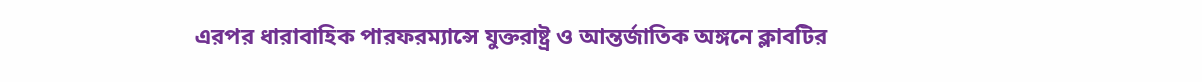এরপর ধারাবাহিক পারফরম্যান্সে যুক্তরাষ্ট্র ও আন্তর্জাতিক অঙ্গনে ক্লাবটির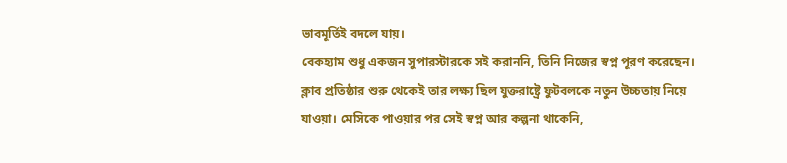ভাবমূর্তিই বদলে যায়।
বেকহ্যাম শুধু একজন সুপারস্টারকে সই করাননি, তিনি নিজের স্বপ্ন পূরণ করেছেন। ক্লাব প্রতিষ্ঠার শুরু থেকেই তার লক্ষ্য ছিল যুক্তরাষ্ট্রে ফুটবলকে নতুন উচ্চতায় নিয়ে যাওয়া। মেসিকে পাওয়ার পর সেই স্বপ্ন আর কল্পনা থাকেনি,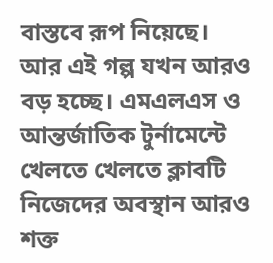বাস্তবে রূপ নিয়েছে।
আর এই গল্প যখন আরও বড় হচ্ছে। এমএলএস ও আন্তর্জাতিক টুর্নামেন্টে খেলতে খেলতে ক্লাবটি নিজেদের অবস্থান আরও শক্ত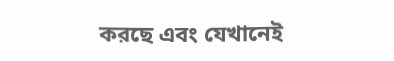করছে এবং যেখানেই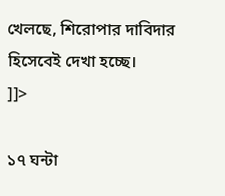খেলছে, শিরোপার দাবিদার হিসেবেই দেখা হচ্ছে।
]]>

১৭ ঘন্টা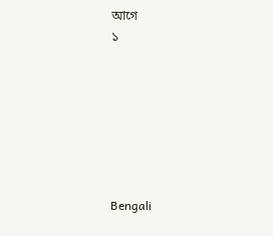আগে
১







Bengali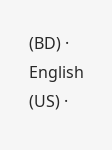(BD) ·
English (US) ·